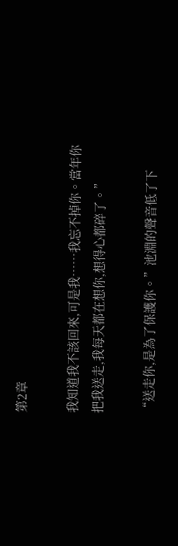第2章

我知道我不該回來,可是我……我忘不掉你。當年你把我送走,我每天都在想你,想得心都碎了。”

“送走你,是為了保護你。”池淵的聲音低了下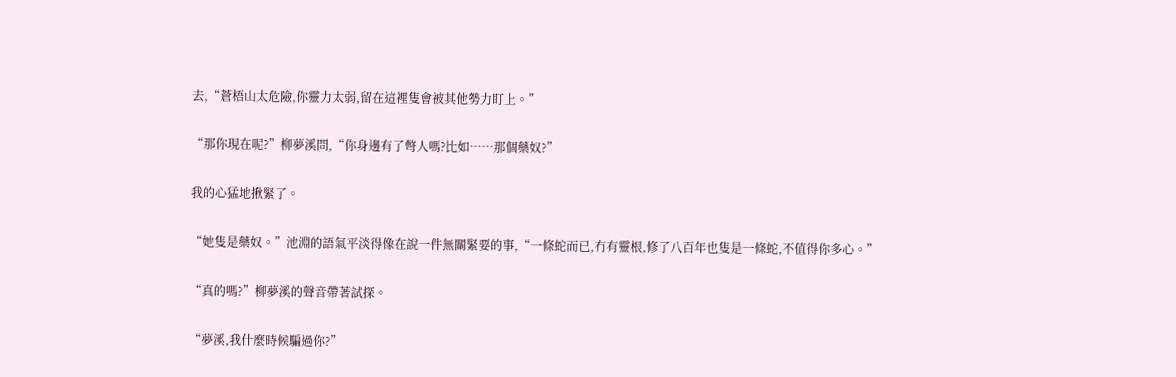去,“蒼梧山太危險,你靈力太弱,留在這裡隻會被其他勢力盯上。”

“那你現在呢?”柳夢溪問,“你身邊有了彆人嗎?比如……那個藥奴?”

我的心猛地揪緊了。

“她隻是藥奴。”池淵的語氣平淡得像在說一件無關緊要的事,“一條蛇而已,冇有靈根,修了八百年也隻是一條蛇,不值得你多心。”

“真的嗎?”柳夢溪的聲音帶著試探。

“夢溪,我什麼時候騙過你?”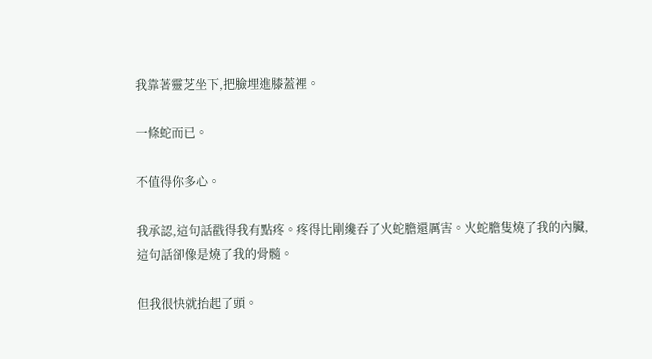我靠著靈芝坐下,把臉埋進膝蓋裡。

一條蛇而已。

不值得你多心。

我承認,這句話戳得我有點疼。疼得比剛纔吞了火蛇膽還厲害。火蛇膽隻燒了我的內臟,這句話卻像是燒了我的骨髓。

但我很快就抬起了頭。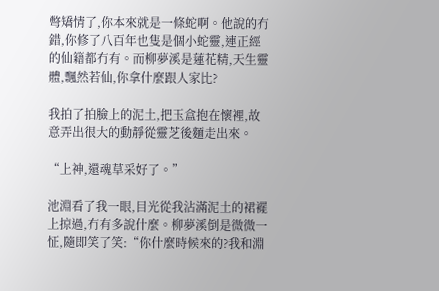彆矯情了,你本來就是一條蛇啊。他說的冇錯,你修了八百年也隻是個小蛇靈,連正經的仙籍都冇有。而柳夢溪是蓮花精,天生靈體,飄然若仙,你拿什麼跟人家比?

我拍了拍臉上的泥土,把玉盒抱在懷裡,故意弄出很大的動靜從靈芝後麵走出來。

“上神,還魂草采好了。”

池淵看了我一眼,目光從我沾滿泥土的裙襬上掠過,冇有多說什麼。柳夢溪倒是微微一怔,隨即笑了笑:“你什麼時候來的?我和淵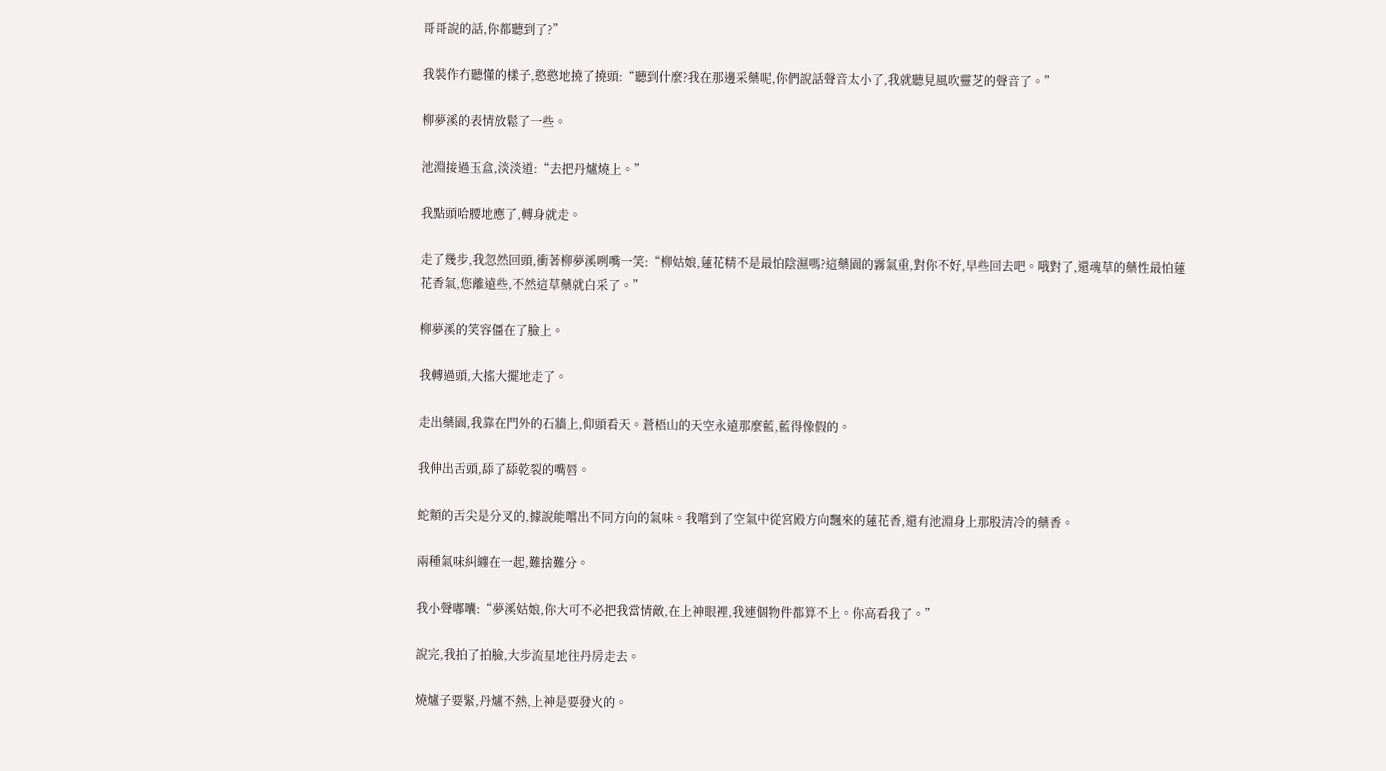哥哥說的話,你都聽到了?”

我裝作冇聽懂的樣子,憨憨地撓了撓頭:“聽到什麼?我在那邊采藥呢,你們說話聲音太小了,我就聽見風吹靈芝的聲音了。”

柳夢溪的表情放鬆了一些。

池淵接過玉盒,淡淡道:“去把丹爐燒上。”

我點頭哈腰地應了,轉身就走。

走了幾步,我忽然回頭,衝著柳夢溪咧嘴一笑:“柳姑娘,蓮花精不是最怕陰濕嗎?這藥園的霧氣重,對你不好,早些回去吧。哦對了,還魂草的藥性最怕蓮花香氣,您離遠些,不然這草藥就白采了。”

柳夢溪的笑容僵在了臉上。

我轉過頭,大搖大擺地走了。

走出藥園,我靠在門外的石牆上,仰頭看天。蒼梧山的天空永遠那麼藍,藍得像假的。

我伸出舌頭,舔了舔乾裂的嘴唇。

蛇類的舌尖是分叉的,據說能嚐出不同方向的氣味。我嚐到了空氣中從宮殿方向飄來的蓮花香,還有池淵身上那股清冷的藥香。

兩種氣味糾纏在一起,難捨難分。

我小聲嘟囔:“夢溪姑娘,你大可不必把我當情敵,在上神眼裡,我連個物件都算不上。你高看我了。”

說完,我拍了拍臉,大步流星地往丹房走去。

燒爐子要緊,丹爐不熱,上神是要發火的。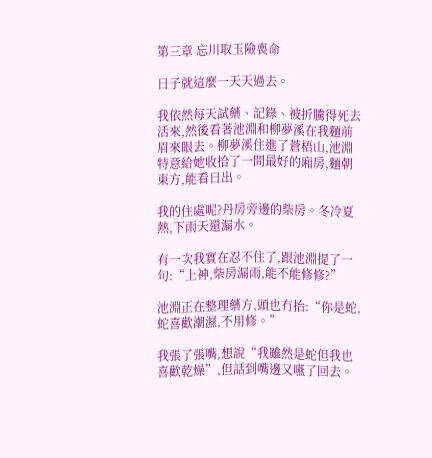第三章 忘川取玉險喪命

日子就這麼一天天過去。

我依然每天試藥、記錄、被折騰得死去活來,然後看著池淵和柳夢溪在我麵前眉來眼去。柳夢溪住進了蒼梧山,池淵特意給她收拾了一間最好的廂房,麵朝東方,能看日出。

我的住處呢?丹房旁邊的柴房。冬冷夏熱,下雨天還漏水。

有一次我實在忍不住了,跟池淵提了一句:“上神,柴房漏雨,能不能修修?”

池淵正在整理藥方,頭也冇抬:“你是蛇,蛇喜歡潮濕,不用修。”

我張了張嘴,想說“我雖然是蛇但我也喜歡乾燥”,但話到嘴邊又嚥了回去。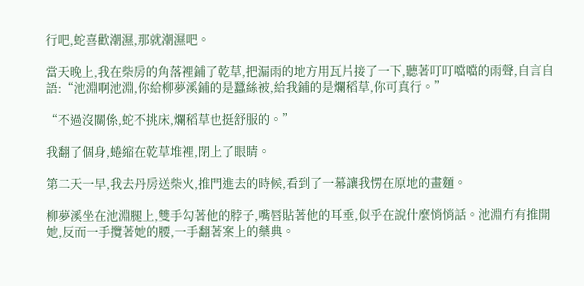行吧,蛇喜歡潮濕,那就潮濕吧。

當天晚上,我在柴房的角落裡鋪了乾草,把漏雨的地方用瓦片接了一下,聽著叮叮噹噹的雨聲,自言自語:“池淵啊池淵,你給柳夢溪鋪的是蠶絲被,給我鋪的是爛稻草,你可真行。”

“不過沒關係,蛇不挑床,爛稻草也挺舒服的。”

我翻了個身,蜷縮在乾草堆裡,閉上了眼睛。

第二天一早,我去丹房送柴火,推門進去的時候,看到了一幕讓我愣在原地的畫麵。

柳夢溪坐在池淵腿上,雙手勾著他的脖子,嘴唇貼著他的耳垂,似乎在說什麼悄悄話。池淵冇有推開她,反而一手攬著她的腰,一手翻著案上的藥典。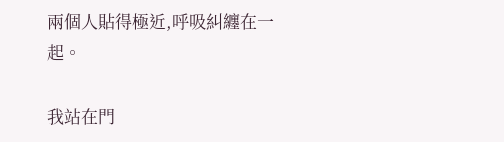兩個人貼得極近,呼吸糾纏在一起。

我站在門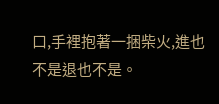口,手裡抱著一捆柴火,進也不是退也不是。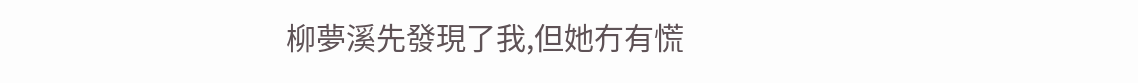柳夢溪先發現了我,但她冇有慌